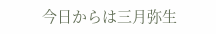今日からは三月弥生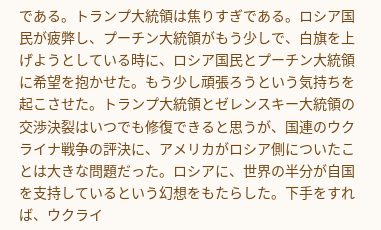である。トランプ大統領は焦りすぎである。ロシア国民が疲弊し、プーチン大統領がもう少しで、白旗を上げようとしている時に、ロシア国民とプーチン大統領に希望を抱かせた。もう少し頑張ろうという気持ちを起こさせた。トランプ大統領とゼレンスキー大統領の交渉決裂はいつでも修復できると思うが、国連のウクライナ戦争の評決に、アメリカがロシア側についたことは大きな問題だった。ロシアに、世界の半分が自国を支持しているという幻想をもたらした。下手をすれば、ウクライ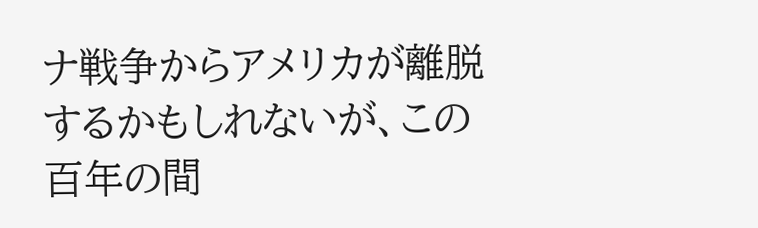ナ戦争からアメリカが離脱するかもしれないが、この百年の間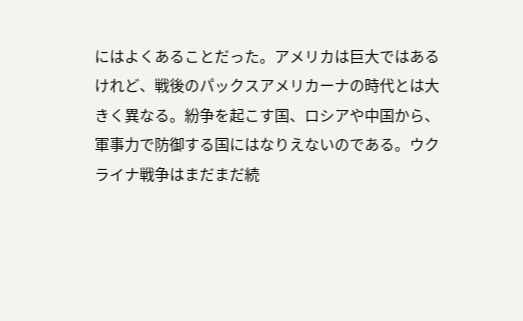にはよくあることだった。アメリカは巨大ではあるけれど、戦後のパックスアメリカーナの時代とは大きく異なる。紛争を起こす国、ロシアや中国から、軍事力で防御する国にはなりえないのである。ウクライナ戦争はまだまだ続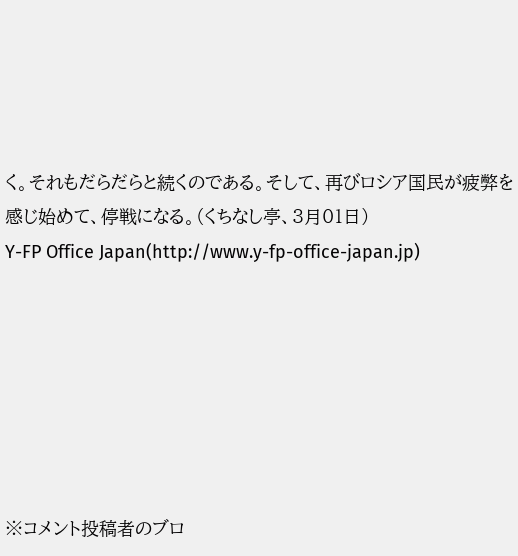く。それもだらだらと続くのである。そして、再びロシア国民が疲弊を感じ始めて、停戦になる。(くちなし亭、3月01日)
Y-FP Office Japan(http://www.y-fp-office-japan.jp)







※コメント投稿者のブロ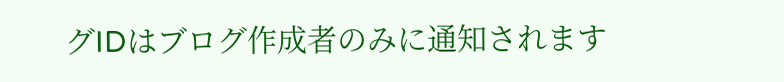グIDはブログ作成者のみに通知されます